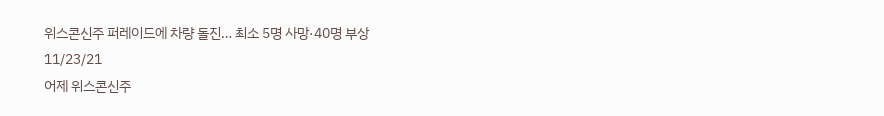위스콘신주 퍼레이드에 차량 돌진… 최소 5명 사망·40명 부상
11/23/21
어제 위스콘신주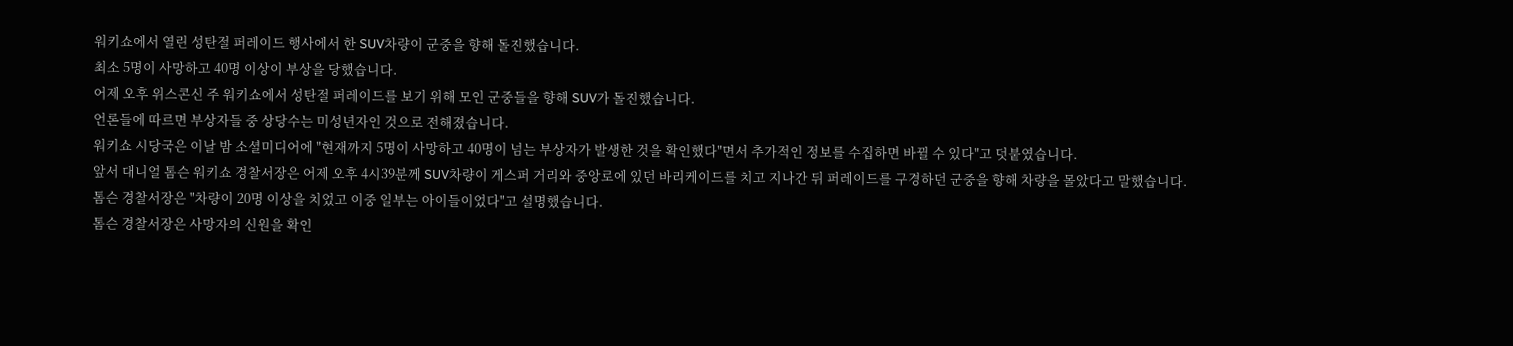워키쇼에서 열린 성탄절 퍼레이드 행사에서 한 SUV차량이 군중을 향해 돌진했습니다.
최소 5명이 사망하고 40명 이상이 부상을 당했습니다.
어제 오후 위스콘신 주 워키쇼에서 성탄절 퍼레이드를 보기 위해 모인 군중들을 향해 SUV가 돌진했습니다.
언론들에 따르면 부상자들 중 상당수는 미성년자인 것으로 전해졌습니다.
워키쇼 시당국은 이날 밤 소셜미디어에 "현재까지 5명이 사망하고 40명이 넘는 부상자가 발생한 것을 확인했다"면서 추가적인 정보를 수집하면 바뀔 수 있다"고 덧붙였습니다.
앞서 대니얼 톰슨 워키쇼 경찰서장은 어제 오후 4시39분께 SUV차량이 게스퍼 거리와 중앙로에 있던 바리케이드를 치고 지나간 뒤 퍼레이드를 구경하던 군중을 향해 차량을 몰았다고 말했습니다.
톰슨 경찰서장은 "차량이 20명 이상을 치었고 이중 일부는 아이들이었다"고 설명했습니다.
톰슨 경찰서장은 사망자의 신원을 확인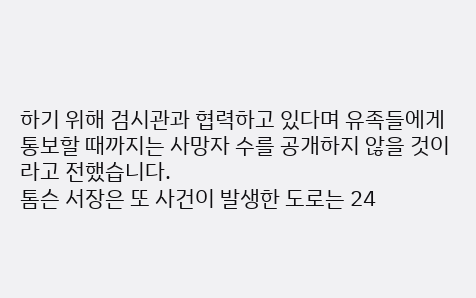하기 위해 검시관과 협력하고 있다며 유족들에게 통보할 때까지는 사망자 수를 공개하지 않을 것이라고 전했습니다.
톰슨 서장은 또 사건이 발생한 도로는 24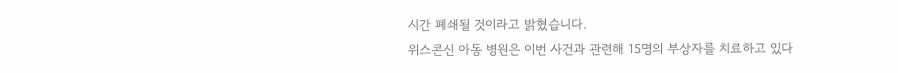시간 폐쇄될 것이라고 밝혔습니다.
위스콘신 아동 병원은 이번 사건과 관련해 15명의 부상자를 치료하고 있다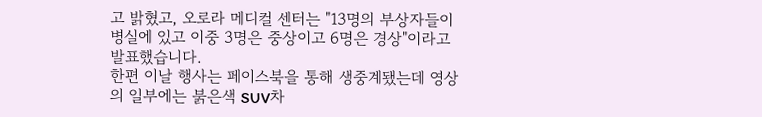고 밝혔고, 오로라 메디컬 센터는 "13명의 부상자들이 병실에 있고 이중 3명은 중상이고 6명은 경상"이라고 발표했습니다.
한편 이날 행사는 페이스북을 통해 생중계됐는데 영상의 일부에는 붉은색 SUV차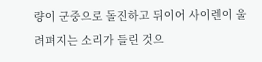량이 군중으로 돌진하고 뒤이어 사이렌이 울려펴지는 소리가 들린 것으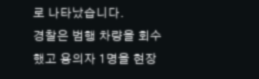로 나타났습니다.
경찰은 범행 차량을 회수했고 용의자 1명을 현장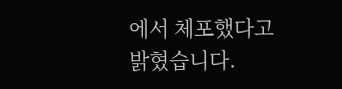에서 체포했다고 밝혔습니다.